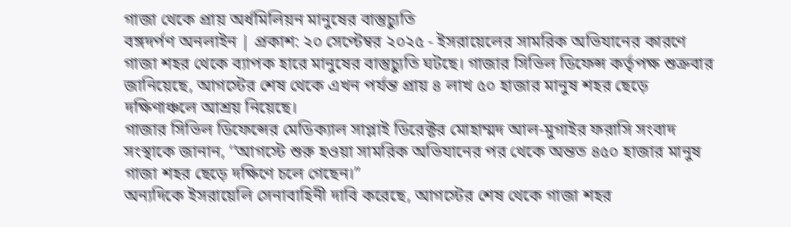গাজা থেকে প্রায় অর্ধমিলিয়ন মানুষের বাস্তুচ্যুতি
বঙ্গদর্পণ অনলাইন | প্রকাশ: ২০ সেপ্টেম্বর ২০২৫ - ইসরায়েলের সামরিক অভিযানের কারণে গাজা শহর থেকে ব্যাপক হারে মানুষের বাস্তুচ্যুতি ঘটছে। গাজার সিভিল ডিফেন্স কর্তৃপক্ষ শুক্রবার জানিয়েছে, আগস্টের শেষ থেকে এখন পর্যন্ত প্রায় ৪ লাখ ৫০ হাজার মানুষ শহর ছেড়ে দক্ষিণাঞ্চলে আশ্রয় নিয়েছে।
গাজার সিভিল ডিফেন্সের মেডিক্যাল সাপ্লাই ডিরেক্টর মোহাম্মদ আল-মুগাইর ফরাসি সংবাদ সংস্থাকে জানান, ‘‘আগস্টে শুরু হওয়া সামরিক অভিযানের পর থেকে অন্তত ৪৫০ হাজার মানুষ গাজা শহর ছেড়ে দক্ষিণে চলে গেছেন।’’
অন্যদিকে ইসরায়েলি সেনাবাহিনী দাবি করেছে, আগস্টের শেষ থেকে গাজা শহর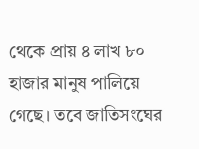থেকে প্রায় ৪ লাখ ৮০ হাজার মানুষ পালিয়ে গেছে। তবে জাতিসংঘের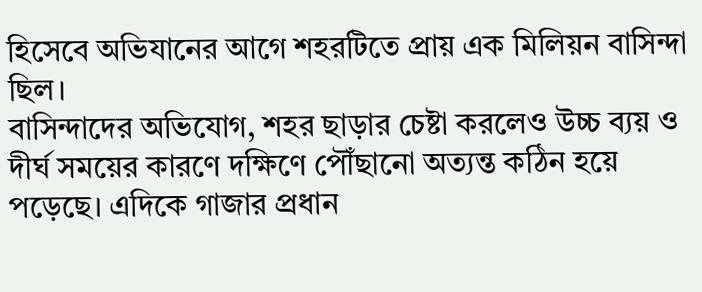হিসেবে অভিযানের আগে শহরটিতে প্রায় এক মিলিয়ন বাসিন্দা ছিল।
বাসিন্দাদের অভিযোগ, শহর ছাড়ার চেষ্টা করলেও উচ্চ ব্যয় ও দীর্ঘ সময়ের কারণে দক্ষিণে পৌঁছানো অত্যন্ত কঠিন হয়ে পড়েছে। এদিকে গাজার প্রধান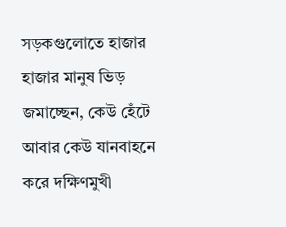সড়কগুলোতে হাজার হাজার মানুষ ভিড় জমাচ্ছেন, কেউ হেঁটে আবার কেউ যানবাহনে করে দক্ষিণমুখী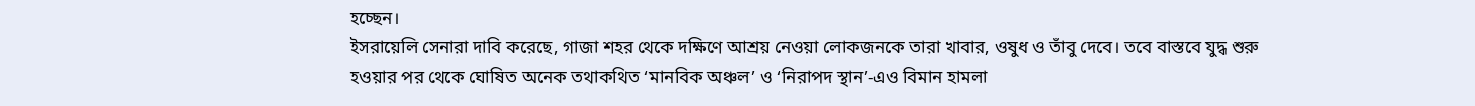হচ্ছেন।
ইসরায়েলি সেনারা দাবি করেছে, গাজা শহর থেকে দক্ষিণে আশ্রয় নেওয়া লোকজনকে তারা খাবার, ওষুধ ও তাঁবু দেবে। তবে বাস্তবে যুদ্ধ শুরু হওয়ার পর থেকে ঘোষিত অনেক তথাকথিত ‘মানবিক অঞ্চল’ ও ‘নিরাপদ স্থান’-এও বিমান হামলা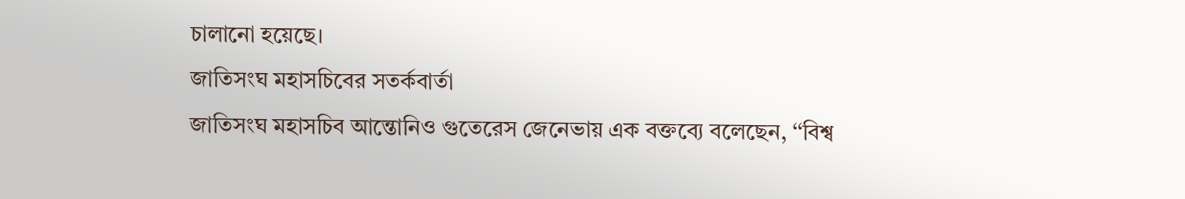চালানো হয়েছে।
জাতিসংঘ মহাসচিবের সতর্কবার্তা
জাতিসংঘ মহাসচিব আন্তোনিও গুতেরেস জেনেভায় এক বক্তব্যে বলেছেন, ‘‘বিশ্ব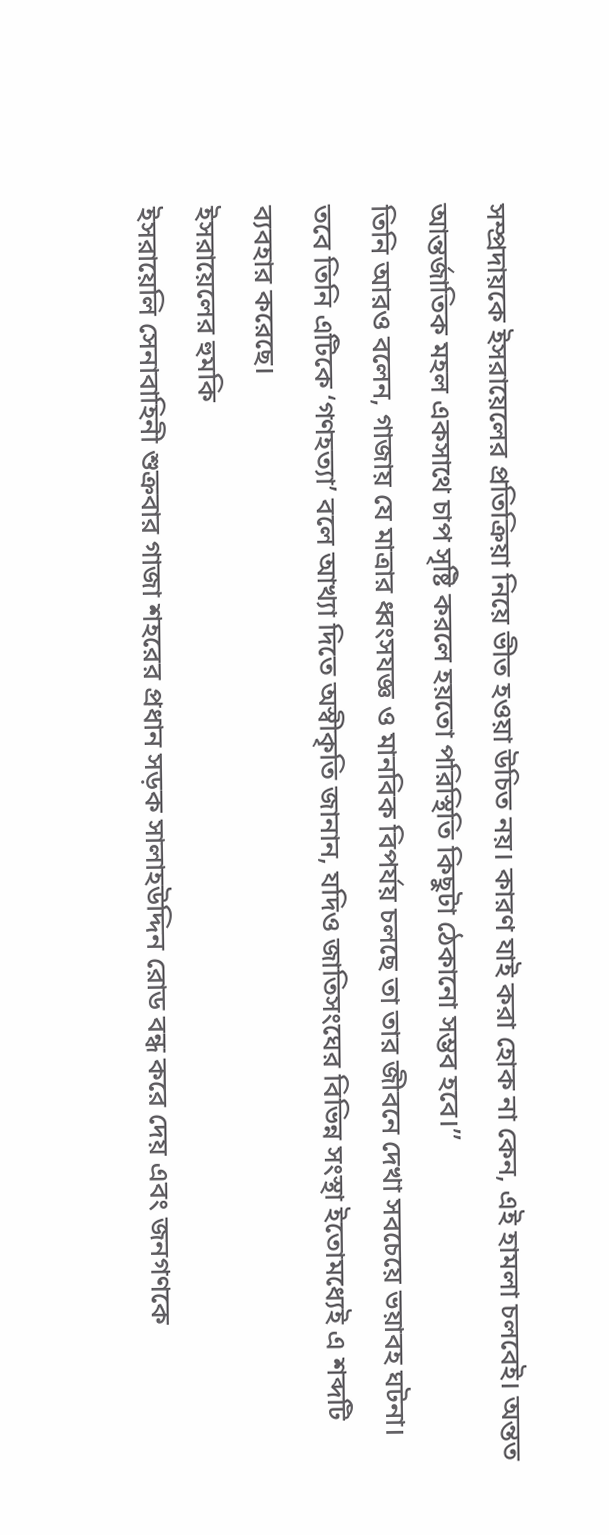সম্প্রদায়কে ইসরায়েলের প্রতিক্রিয়া নিয়ে ভীত হওয়া উচিত নয়। কারণ যাই করা হোক না কেন, এই হামলা চলবেই। অন্তত আন্তর্জাতিক মহল একসাথে চাপ সৃষ্টি করলে হয়তো পরিস্থিতি কিছুটা ঠেকানো সম্ভব হবে।’’
তিনি আরও বলেন, গাজায় যে মাত্রার ধ্বংসযজ্ঞ ও মানবিক বিপর্যয় চলছে তা তার জীবনে দেখা সবচেয়ে ভয়াবহ ঘটনা। তবে তিনি এটিকে ‘গণহত্যা’ বলে আখ্যা দিতে অস্বীকৃতি জানান, যদিও জাতিসংঘের বিভিন্ন সংস্থা ইতোমধ্যেই এ শব্দটি ব্যবহার করেছে।
ইসরায়েলের হুমকি
ইসরায়েলি সেনাবাহিনী শুক্রবার গাজা শহরের প্রধান সড়ক সালাহউদ্দিন রোড বন্ধ করে দেয় এবং জনগণকে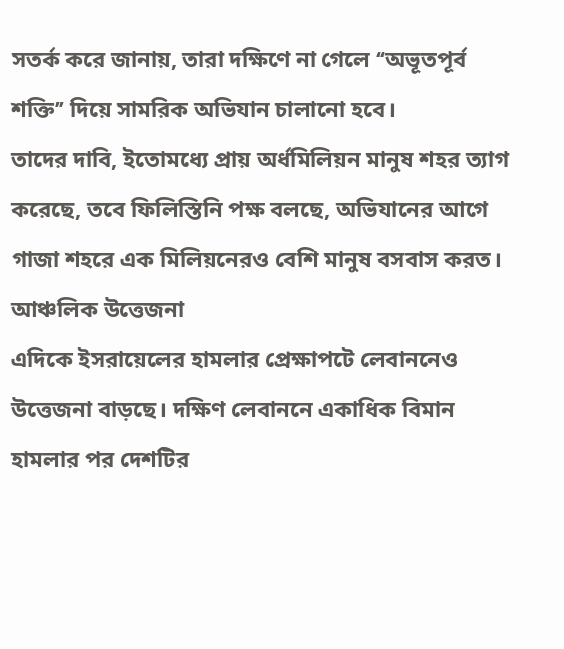সতর্ক করে জানায়, তারা দক্ষিণে না গেলে ‘‘অভূতপূর্ব শক্তি’’ দিয়ে সামরিক অভিযান চালানো হবে।
তাদের দাবি, ইতোমধ্যে প্রায় অর্ধমিলিয়ন মানুষ শহর ত্যাগ করেছে, তবে ফিলিস্তিনি পক্ষ বলছে, অভিযানের আগে গাজা শহরে এক মিলিয়নেরও বেশি মানুষ বসবাস করত।
আঞ্চলিক উত্তেজনা
এদিকে ইসরায়েলের হামলার প্রেক্ষাপটে লেবাননেও উত্তেজনা বাড়ছে। দক্ষিণ লেবাননে একাধিক বিমান হামলার পর দেশটির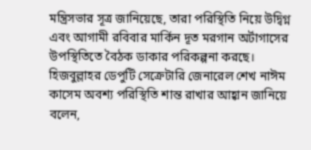মন্ত্রিসভার সূত্র জানিয়েছে, তারা পরিস্থিতি নিয়ে উদ্বিগ্ন এবং আগামী রবিবার মার্কিন দূত মরগান অর্টাগাসের উপস্থিতিতে বৈঠক ডাকার পরিকল্পনা করছে।
হিজবুল্লাহর ডেপুটি সেক্রেটারি জেনারেল শেখ নাঈম কাসেম অবশ্য পরিস্থিতি শান্ত রাখার আহ্বান জানিয়ে বলেন,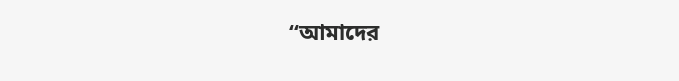‘‘আমাদের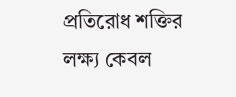প্রতিরোধ শক্তির লক্ষ্য কেবল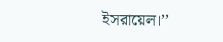ইসরায়েল।’’